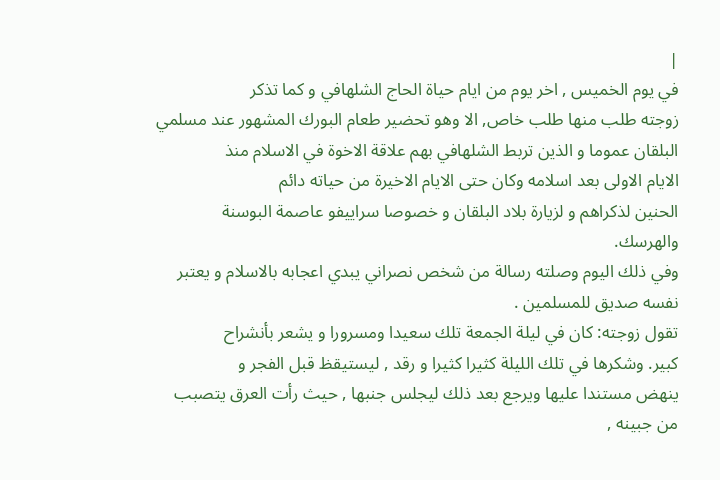|
في يوم الخميس , اخر يوم من ايام حياة الحاج الشلهافي و كما تذكر
زوجته طلب منها طلب خاص, الا وهو تحضير طعام البورك المشهور عند مسلمي
البلقان عموما و الذين تربط الشلهافي بهم علاقة الاخوة في الاسلام منذ
الايام الاولى بعد اسلامه وكان حتى الايام الاخيرة من حياته دائم
الحنين لذكراهم و لزيارة بلاد البلقان و خصوصا سراييفو عاصمة البوسنة
والهرسك.
وفي ذلك اليوم وصلته رسالة من شخص نصراني يبدي اعجابه بالاسلام و يعتبر
نفسه صديق للمسلمين .
تقول زوجته: كان في ليلة الجمعة تلك سعيدا ومسرورا و يشعر بأنشراح
كبير. وشكرها في تلك الليلة كثيرا كثيرا و رقد , ليستيقظ قبل الفجر و
ينهض مستندا عليها ويرجع بعد ذلك ليجلس جنبها , حيث رأت العرق يتصبب
من جبينه ,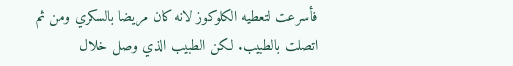فأسرعت لتعطيه الكلوكوز لانه كان مريضا بالسكري ومن ثم
اتصلت بالطبيب. لكن الطبيب الذي وصل خلال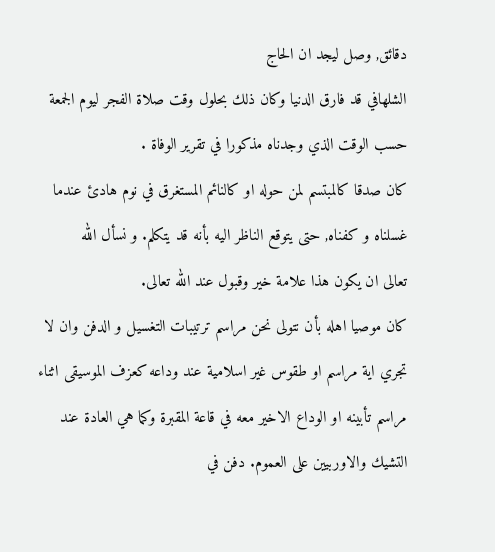دقائق, وصل ليجد ان الحاج
الشلهافي قد فارق الدنيا وكان ذلك بحلول وقت صلاة الفجر ليوم الجمعة
حسب الوقت الذي وجدناه مذكورا في تقرير الوفاة .
كان صدقا كالمبتسم لمن حوله او كالنائم المستغرق في نوم هادئ عندما
غسلناه و كفناه, حتى يتوقع الناظر اليه بأنه قد يتكلم. و نسأل الله
تعالى ان يكون هذا علامة خير وقبول عند الله تعالى.
كان موصيا اهله بأن نتولى نحن مراسم ترتيبات التغسيل و الدفن وان لا
تجري اية مراسم او طقوس غير اسلامية عند وداعه كعزف الموسيقى اثناء
مراسم تأبينه او الوداع الاخير معه في قاعة المقبرة وكما هي العادة عند
التشيك والاوربيين على العموم. دفن في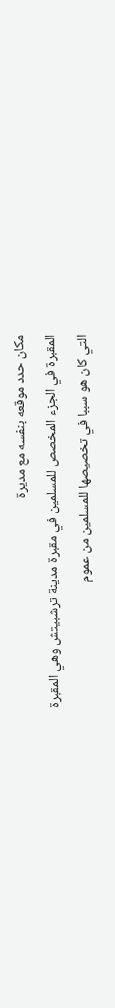مكان حدد موقعه بنفسه مع مديرة
المقبرة في الجزء المخصص للمسلمين في مقبرة مدينة ترشبيتش وهي المقبرة
التي كان هو سببا في تخصيصها للمسلمين من عموم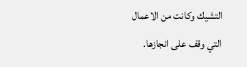التشيك وكانت من الاعمال
التي وقف على انجازها.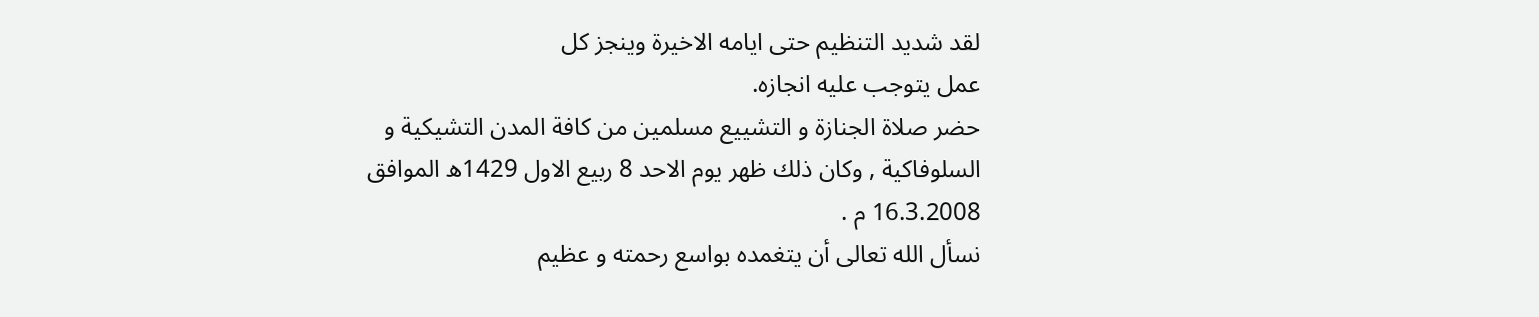لقد شديد التنظيم حتى ايامه الاخيرة وينجز كل
عمل يتوجب عليه انجازه.
حضر صلاة الجنازة و التشييع مسلمين من كافة المدن التشيكية و
السلوفاكية , وكان ذلك ظهر يوم الاحد 8 ربيع الاول 1429ه الموافق
16.3.2008 م .
نسأل الله تعالى أن يتغمده بواسع رحمته و عظيم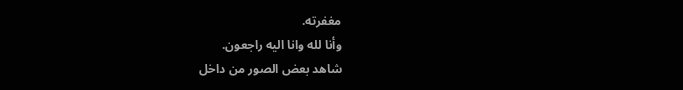مغفرته.
وأنا لله وانا اليه راجعون.
شاهد بعض الصور من داخل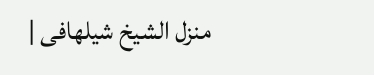منزل الشيخ شيلهافى |